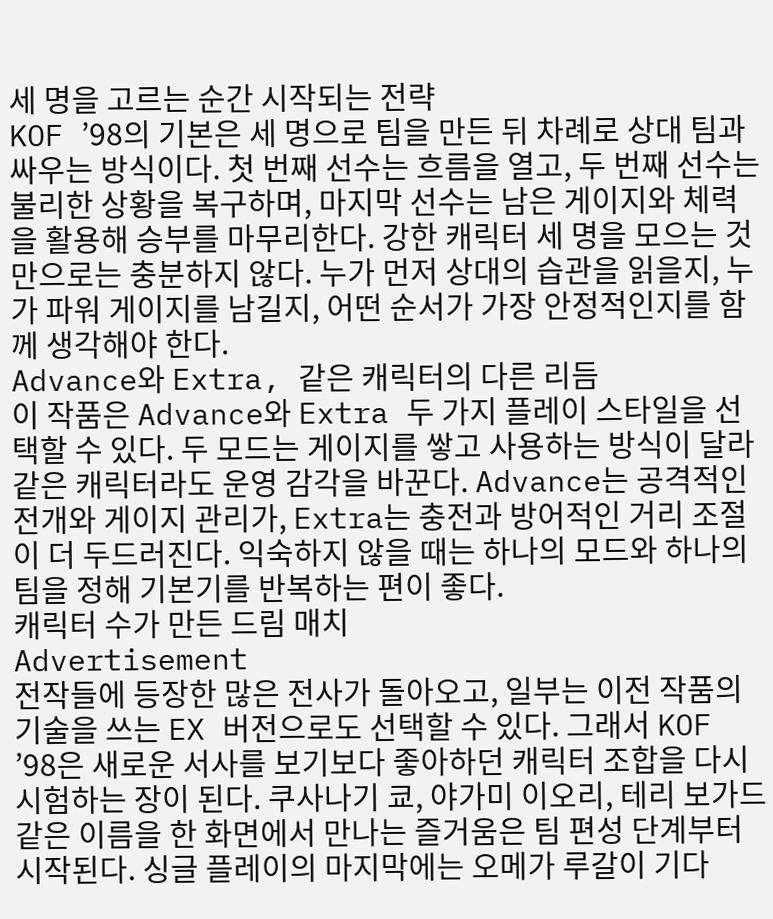세 명을 고르는 순간 시작되는 전략
KOF ’98의 기본은 세 명으로 팀을 만든 뒤 차례로 상대 팀과 싸우는 방식이다. 첫 번째 선수는 흐름을 열고, 두 번째 선수는 불리한 상황을 복구하며, 마지막 선수는 남은 게이지와 체력을 활용해 승부를 마무리한다. 강한 캐릭터 세 명을 모으는 것만으로는 충분하지 않다. 누가 먼저 상대의 습관을 읽을지, 누가 파워 게이지를 남길지, 어떤 순서가 가장 안정적인지를 함께 생각해야 한다.
Advance와 Extra, 같은 캐릭터의 다른 리듬
이 작품은 Advance와 Extra 두 가지 플레이 스타일을 선택할 수 있다. 두 모드는 게이지를 쌓고 사용하는 방식이 달라 같은 캐릭터라도 운영 감각을 바꾼다. Advance는 공격적인 전개와 게이지 관리가, Extra는 충전과 방어적인 거리 조절이 더 두드러진다. 익숙하지 않을 때는 하나의 모드와 하나의 팀을 정해 기본기를 반복하는 편이 좋다.
캐릭터 수가 만든 드림 매치
Advertisement
전작들에 등장한 많은 전사가 돌아오고, 일부는 이전 작품의 기술을 쓰는 EX 버전으로도 선택할 수 있다. 그래서 KOF ’98은 새로운 서사를 보기보다 좋아하던 캐릭터 조합을 다시 시험하는 장이 된다. 쿠사나기 쿄, 야가미 이오리, 테리 보가드 같은 이름을 한 화면에서 만나는 즐거움은 팀 편성 단계부터 시작된다. 싱글 플레이의 마지막에는 오메가 루갈이 기다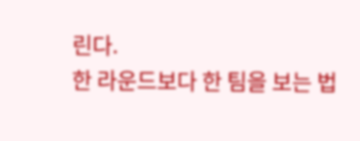린다.
한 라운드보다 한 팀을 보는 법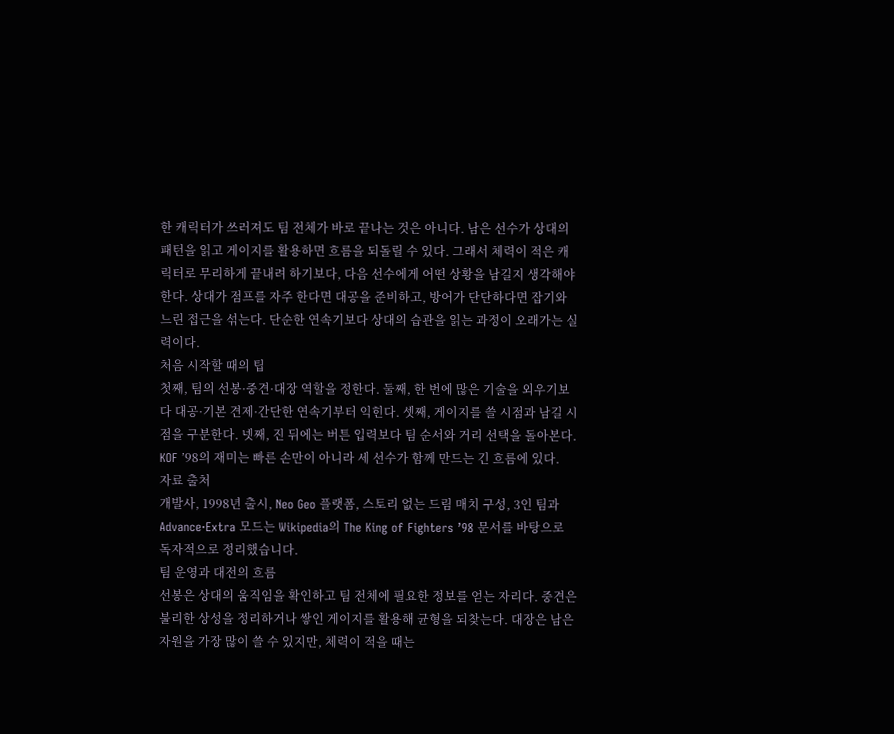한 캐릭터가 쓰러져도 팀 전체가 바로 끝나는 것은 아니다. 남은 선수가 상대의 패턴을 읽고 게이지를 활용하면 흐름을 되돌릴 수 있다. 그래서 체력이 적은 캐릭터로 무리하게 끝내려 하기보다, 다음 선수에게 어떤 상황을 남길지 생각해야 한다. 상대가 점프를 자주 한다면 대공을 준비하고, 방어가 단단하다면 잡기와 느린 접근을 섞는다. 단순한 연속기보다 상대의 습관을 읽는 과정이 오래가는 실력이다.
처음 시작할 때의 팁
첫째, 팀의 선봉·중견·대장 역할을 정한다. 둘째, 한 번에 많은 기술을 외우기보다 대공·기본 견제·간단한 연속기부터 익힌다. 셋째, 게이지를 쓸 시점과 남길 시점을 구분한다. 넷째, 진 뒤에는 버튼 입력보다 팀 순서와 거리 선택을 돌아본다. KOF ’98의 재미는 빠른 손만이 아니라 세 선수가 함께 만드는 긴 흐름에 있다.
자료 출처
개발사, 1998년 출시, Neo Geo 플랫폼, 스토리 없는 드림 매치 구성, 3인 팀과 Advance·Extra 모드는 Wikipedia의 The King of Fighters ’98 문서를 바탕으로 독자적으로 정리했습니다.
팀 운영과 대전의 흐름
선봉은 상대의 움직임을 확인하고 팀 전체에 필요한 정보를 얻는 자리다. 중견은 불리한 상성을 정리하거나 쌓인 게이지를 활용해 균형을 되찾는다. 대장은 남은 자원을 가장 많이 쓸 수 있지만, 체력이 적을 때는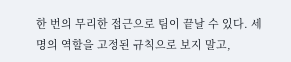한 번의 무리한 접근으로 팀이 끝날 수 있다. 세 명의 역할을 고정된 규칙으로 보지 말고,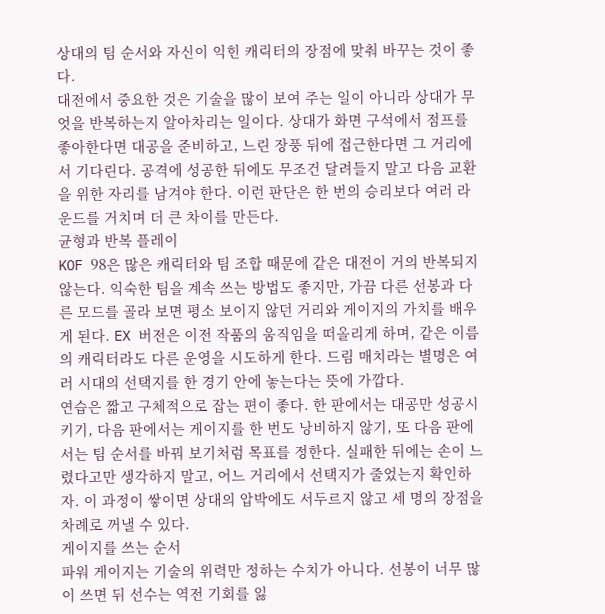상대의 팀 순서와 자신이 익힌 캐릭터의 장점에 맞춰 바꾸는 것이 좋다.
대전에서 중요한 것은 기술을 많이 보여 주는 일이 아니라 상대가 무엇을 반복하는지 알아차리는 일이다. 상대가 화면 구석에서 점프를 좋아한다면 대공을 준비하고, 느린 장풍 뒤에 접근한다면 그 거리에서 기다린다. 공격에 성공한 뒤에도 무조건 달려들지 말고 다음 교환을 위한 자리를 남겨야 한다. 이런 판단은 한 번의 승리보다 여러 라운드를 거치며 더 큰 차이를 만든다.
균형과 반복 플레이
KOF 98은 많은 캐릭터와 팀 조합 때문에 같은 대전이 거의 반복되지 않는다. 익숙한 팀을 계속 쓰는 방법도 좋지만, 가끔 다른 선봉과 다른 모드를 골라 보면 평소 보이지 않던 거리와 게이지의 가치를 배우게 된다. EX 버전은 이전 작품의 움직임을 떠올리게 하며, 같은 이름의 캐릭터라도 다른 운영을 시도하게 한다. 드림 매치라는 별명은 여러 시대의 선택지를 한 경기 안에 놓는다는 뜻에 가깝다.
연습은 짧고 구체적으로 잡는 편이 좋다. 한 판에서는 대공만 성공시키기, 다음 판에서는 게이지를 한 번도 낭비하지 않기, 또 다음 판에서는 팀 순서를 바꿔 보기처럼 목표를 정한다. 실패한 뒤에는 손이 느렸다고만 생각하지 말고, 어느 거리에서 선택지가 줄었는지 확인하자. 이 과정이 쌓이면 상대의 압박에도 서두르지 않고 세 명의 장점을 차례로 꺼낼 수 있다.
게이지를 쓰는 순서
파워 게이지는 기술의 위력만 정하는 수치가 아니다. 선봉이 너무 많이 쓰면 뒤 선수는 역전 기회를 잃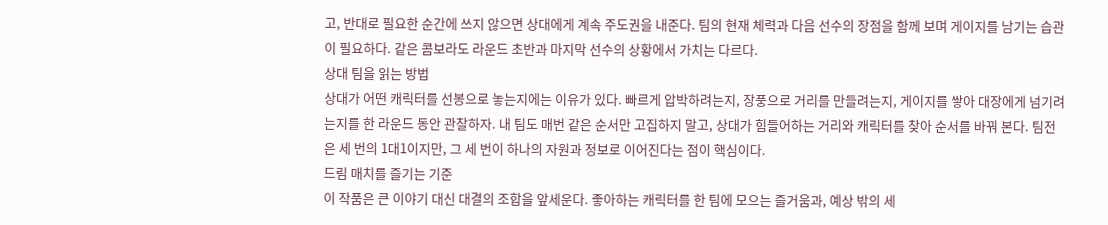고, 반대로 필요한 순간에 쓰지 않으면 상대에게 계속 주도권을 내준다. 팀의 현재 체력과 다음 선수의 장점을 함께 보며 게이지를 남기는 습관이 필요하다. 같은 콤보라도 라운드 초반과 마지막 선수의 상황에서 가치는 다르다.
상대 팀을 읽는 방법
상대가 어떤 캐릭터를 선봉으로 놓는지에는 이유가 있다. 빠르게 압박하려는지, 장풍으로 거리를 만들려는지, 게이지를 쌓아 대장에게 넘기려는지를 한 라운드 동안 관찰하자. 내 팀도 매번 같은 순서만 고집하지 말고, 상대가 힘들어하는 거리와 캐릭터를 찾아 순서를 바꿔 본다. 팀전은 세 번의 1대1이지만, 그 세 번이 하나의 자원과 정보로 이어진다는 점이 핵심이다.
드림 매치를 즐기는 기준
이 작품은 큰 이야기 대신 대결의 조합을 앞세운다. 좋아하는 캐릭터를 한 팀에 모으는 즐거움과, 예상 밖의 세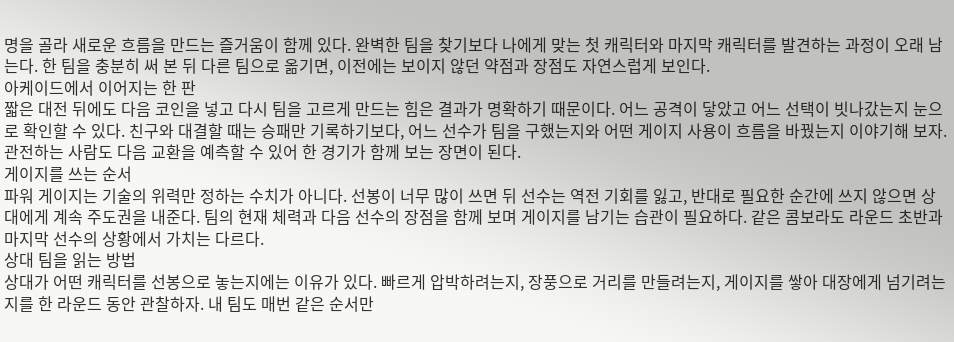명을 골라 새로운 흐름을 만드는 즐거움이 함께 있다. 완벽한 팀을 찾기보다 나에게 맞는 첫 캐릭터와 마지막 캐릭터를 발견하는 과정이 오래 남는다. 한 팀을 충분히 써 본 뒤 다른 팀으로 옮기면, 이전에는 보이지 않던 약점과 장점도 자연스럽게 보인다.
아케이드에서 이어지는 한 판
짧은 대전 뒤에도 다음 코인을 넣고 다시 팀을 고르게 만드는 힘은 결과가 명확하기 때문이다. 어느 공격이 닿았고 어느 선택이 빗나갔는지 눈으로 확인할 수 있다. 친구와 대결할 때는 승패만 기록하기보다, 어느 선수가 팀을 구했는지와 어떤 게이지 사용이 흐름을 바꿨는지 이야기해 보자. 관전하는 사람도 다음 교환을 예측할 수 있어 한 경기가 함께 보는 장면이 된다.
게이지를 쓰는 순서
파워 게이지는 기술의 위력만 정하는 수치가 아니다. 선봉이 너무 많이 쓰면 뒤 선수는 역전 기회를 잃고, 반대로 필요한 순간에 쓰지 않으면 상대에게 계속 주도권을 내준다. 팀의 현재 체력과 다음 선수의 장점을 함께 보며 게이지를 남기는 습관이 필요하다. 같은 콤보라도 라운드 초반과 마지막 선수의 상황에서 가치는 다르다.
상대 팀을 읽는 방법
상대가 어떤 캐릭터를 선봉으로 놓는지에는 이유가 있다. 빠르게 압박하려는지, 장풍으로 거리를 만들려는지, 게이지를 쌓아 대장에게 넘기려는지를 한 라운드 동안 관찰하자. 내 팀도 매번 같은 순서만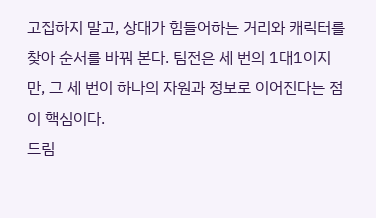고집하지 말고, 상대가 힘들어하는 거리와 캐릭터를 찾아 순서를 바꿔 본다. 팀전은 세 번의 1대1이지만, 그 세 번이 하나의 자원과 정보로 이어진다는 점이 핵심이다.
드림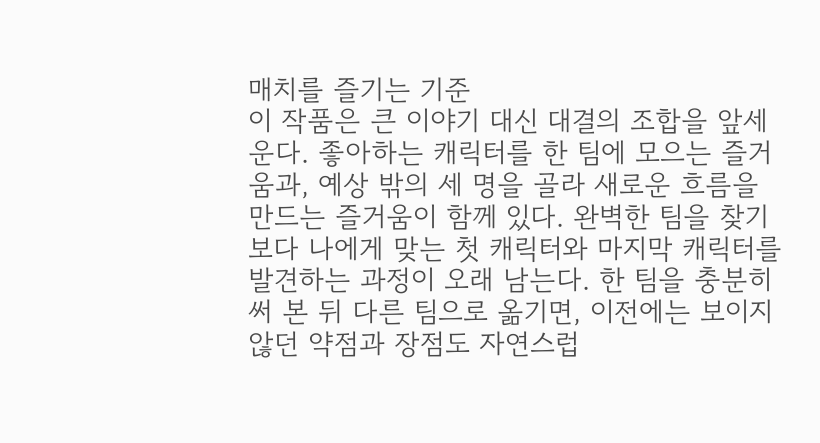매치를 즐기는 기준
이 작품은 큰 이야기 대신 대결의 조합을 앞세운다. 좋아하는 캐릭터를 한 팀에 모으는 즐거움과, 예상 밖의 세 명을 골라 새로운 흐름을 만드는 즐거움이 함께 있다. 완벽한 팀을 찾기보다 나에게 맞는 첫 캐릭터와 마지막 캐릭터를 발견하는 과정이 오래 남는다. 한 팀을 충분히 써 본 뒤 다른 팀으로 옮기면, 이전에는 보이지 않던 약점과 장점도 자연스럽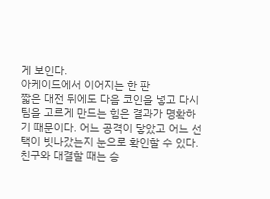게 보인다.
아케이드에서 이어지는 한 판
짧은 대전 뒤에도 다음 코인을 넣고 다시 팀을 고르게 만드는 힘은 결과가 명확하기 때문이다. 어느 공격이 닿았고 어느 선택이 빗나갔는지 눈으로 확인할 수 있다. 친구와 대결할 때는 승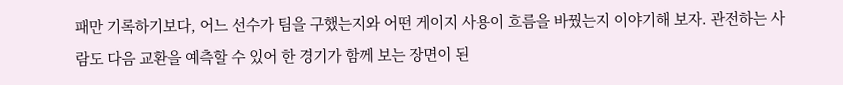패만 기록하기보다, 어느 선수가 팀을 구했는지와 어떤 게이지 사용이 흐름을 바꿨는지 이야기해 보자. 관전하는 사람도 다음 교환을 예측할 수 있어 한 경기가 함께 보는 장면이 된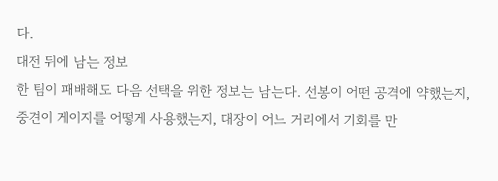다.
대전 뒤에 남는 정보
한 팀이 패배해도 다음 선택을 위한 정보는 남는다. 선봉이 어떤 공격에 약했는지, 중견이 게이지를 어떻게 사용했는지, 대장이 어느 거리에서 기회를 만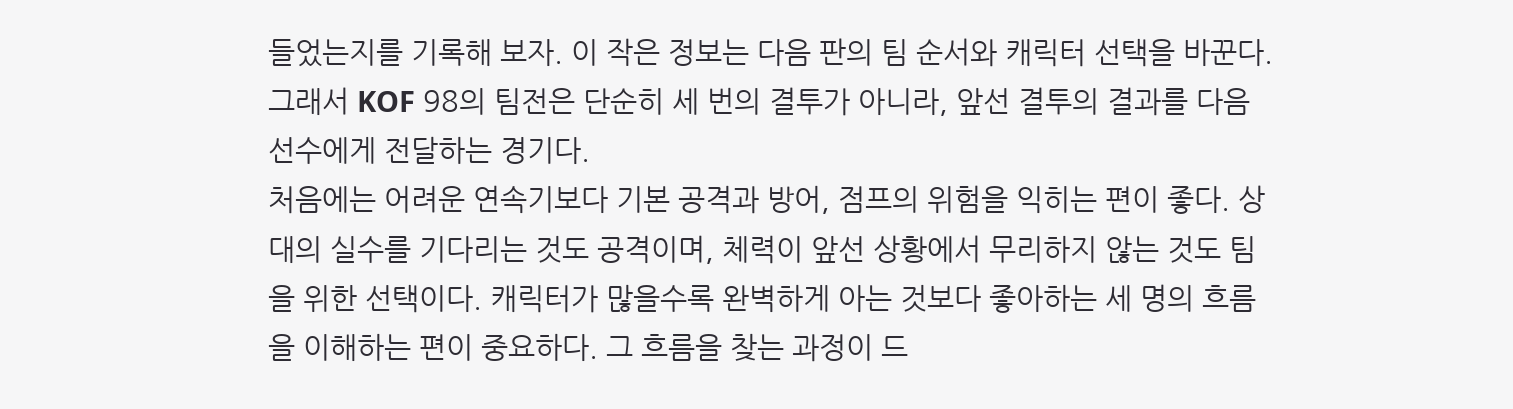들었는지를 기록해 보자. 이 작은 정보는 다음 판의 팀 순서와 캐릭터 선택을 바꾼다. 그래서 KOF 98의 팀전은 단순히 세 번의 결투가 아니라, 앞선 결투의 결과를 다음 선수에게 전달하는 경기다.
처음에는 어려운 연속기보다 기본 공격과 방어, 점프의 위험을 익히는 편이 좋다. 상대의 실수를 기다리는 것도 공격이며, 체력이 앞선 상황에서 무리하지 않는 것도 팀을 위한 선택이다. 캐릭터가 많을수록 완벽하게 아는 것보다 좋아하는 세 명의 흐름을 이해하는 편이 중요하다. 그 흐름을 찾는 과정이 드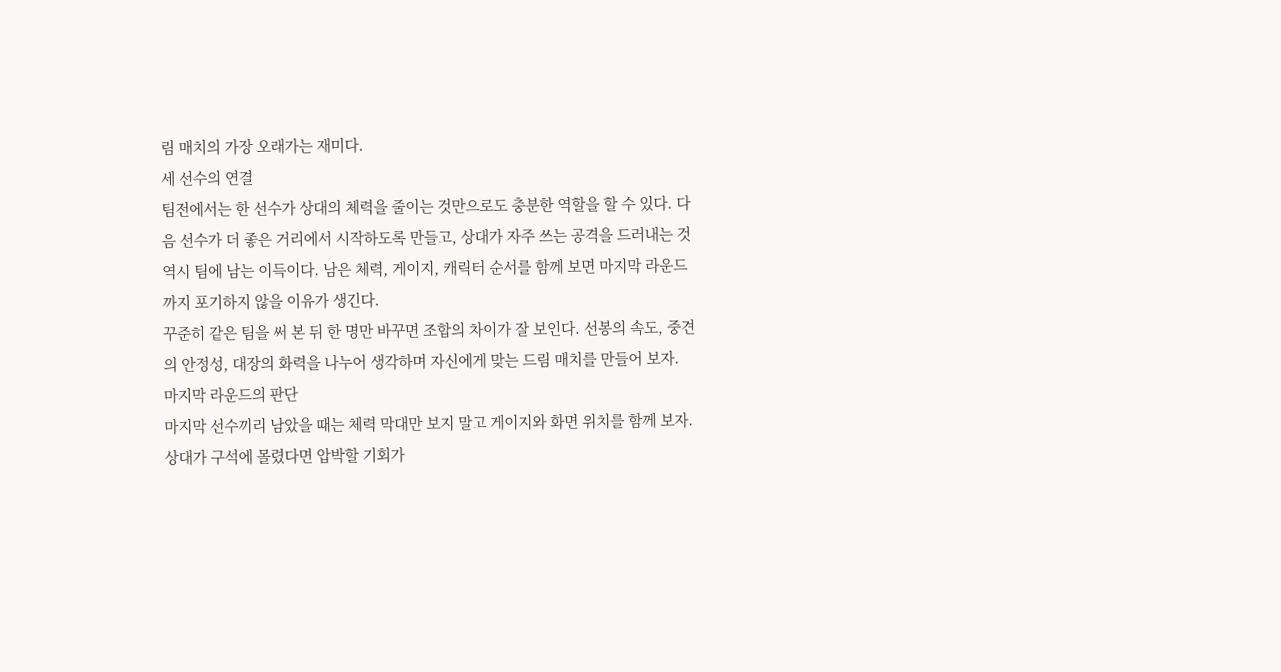림 매치의 가장 오래가는 재미다.
세 선수의 연결
팀전에서는 한 선수가 상대의 체력을 줄이는 것만으로도 충분한 역할을 할 수 있다. 다음 선수가 더 좋은 거리에서 시작하도록 만들고, 상대가 자주 쓰는 공격을 드러내는 것 역시 팀에 남는 이득이다. 남은 체력, 게이지, 캐릭터 순서를 함께 보면 마지막 라운드까지 포기하지 않을 이유가 생긴다.
꾸준히 같은 팀을 써 본 뒤 한 명만 바꾸면 조합의 차이가 잘 보인다. 선봉의 속도, 중견의 안정성, 대장의 화력을 나누어 생각하며 자신에게 맞는 드림 매치를 만들어 보자.
마지막 라운드의 판단
마지막 선수끼리 남았을 때는 체력 막대만 보지 말고 게이지와 화면 위치를 함께 보자. 상대가 구석에 몰렸다면 압박할 기회가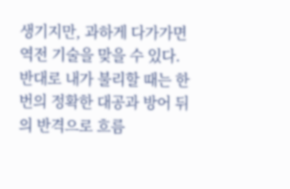생기지만, 과하게 다가가면 역전 기술을 맞을 수 있다. 반대로 내가 불리할 때는 한 번의 정확한 대공과 방어 뒤의 반격으로 흐름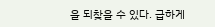을 되찾을 수 있다. 급하게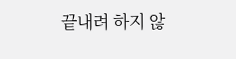끝내려 하지 않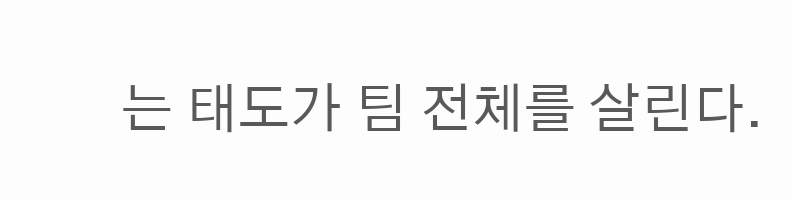는 태도가 팀 전체를 살린다.